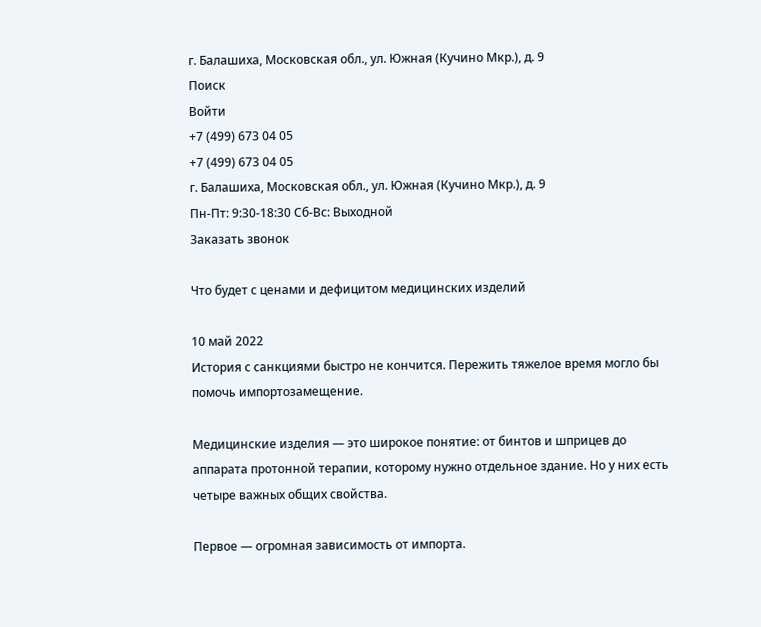г. Балашиха, Московская обл., ул. Южная (Кучино Мкр.), д. 9
Поиск
Войти
+7 (499) 673 04 05
+7 (499) 673 04 05
г. Балашиха, Московская обл., ул. Южная (Кучино Мкр.), д. 9
Пн-Пт: 9:30-18:30 Cб-Вс: Выходной
Заказать звонок

Что будет с ценами и дефицитом медицинских изделий

10 май 2022
История с санкциями быстро не кончится. Пережить тяжелое время могло бы помочь импортозамещение.

Медицинские изделия — это широкое понятие: от бинтов и шприцев до аппарата протонной терапии, которому нужно отдельное здание. Но у них есть четыре важных общих свойства.

Первое — огромная зависимость от импорта.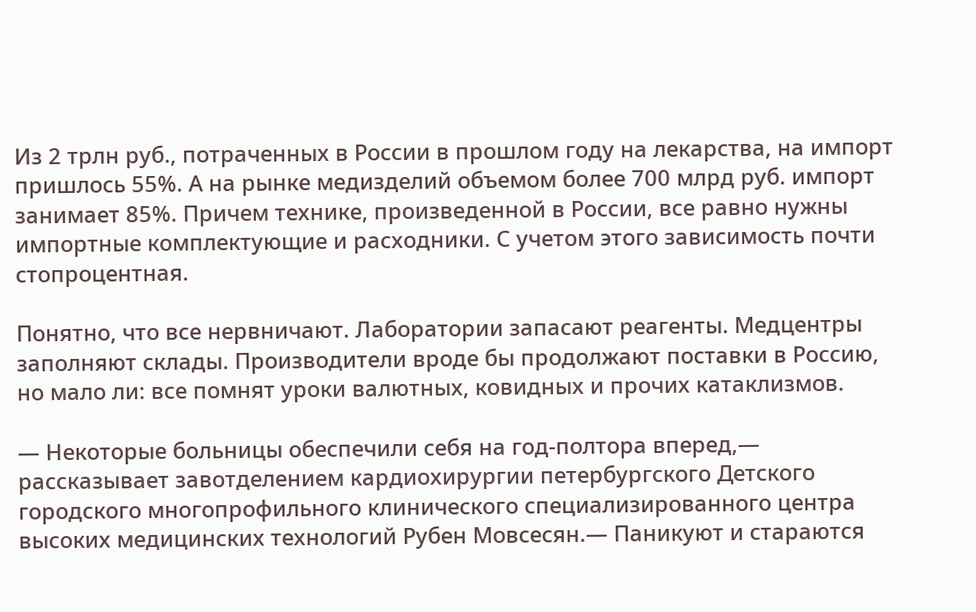Из 2 трлн руб., потраченных в России в прошлом году на лекарства, на импорт пришлось 55%. А на рынке медизделий объемом более 700 млрд руб. импорт занимает 85%. Причем технике, произведенной в России, все равно нужны импортные комплектующие и расходники. С учетом этого зависимость почти стопроцентная.

Понятно, что все нервничают. Лаборатории запасают реагенты. Медцентры заполняют склады. Производители вроде бы продолжают поставки в Россию, но мало ли: все помнят уроки валютных, ковидных и прочих катаклизмов.

— Некоторые больницы обеспечили себя на год-полтора вперед,— рассказывает завотделением кардиохирургии петербургского Детского городского многопрофильного клинического специализированного центра высоких медицинских технологий Рубен Мовсесян.— Паникуют и стараются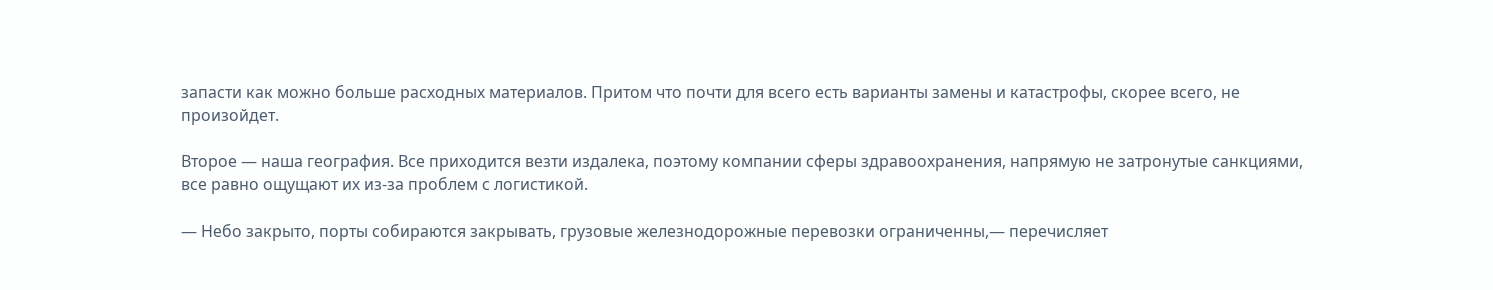запасти как можно больше расходных материалов. Притом что почти для всего есть варианты замены и катастрофы, скорее всего, не произойдет.

Второе — наша география. Все приходится везти издалека, поэтому компании сферы здравоохранения, напрямую не затронутые санкциями, все равно ощущают их из-за проблем с логистикой.

— Небо закрыто, порты собираются закрывать, грузовые железнодорожные перевозки ограниченны,— перечисляет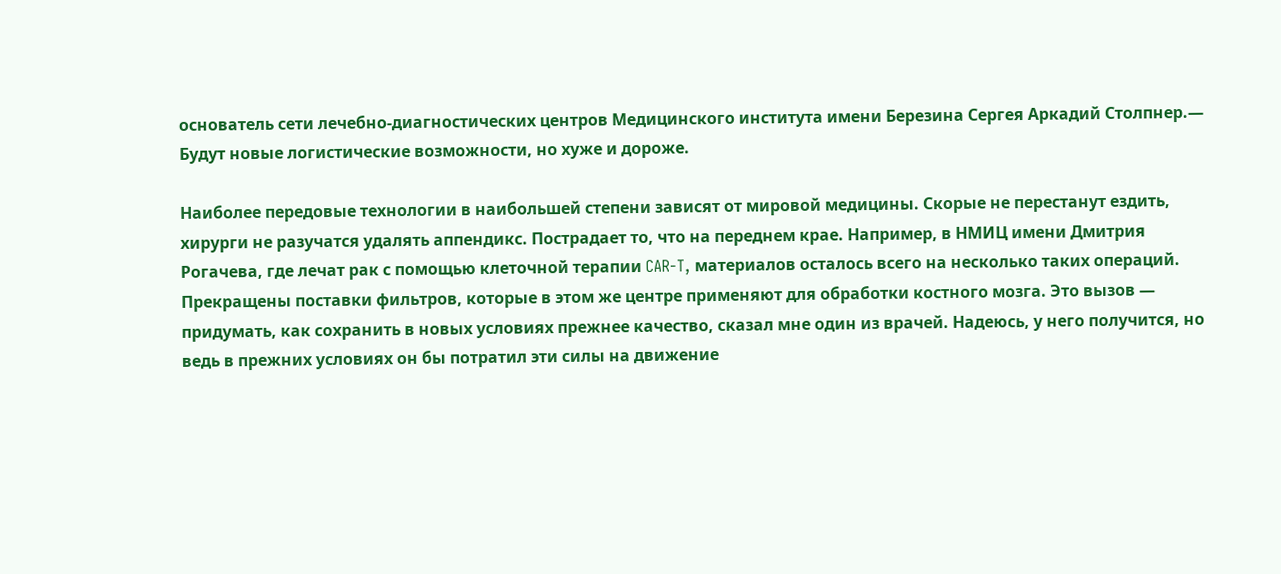основатель сети лечебно-диагностических центров Медицинского института имени Березина Сергея Аркадий Столпнер.— Будут новые логистические возможности, но хуже и дороже.

Наиболее передовые технологии в наибольшей степени зависят от мировой медицины. Скорые не перестанут ездить, хирурги не разучатся удалять аппендикс. Пострадает то, что на переднем крае. Например, в НМИЦ имени Дмитрия Рогачева, где лечат рак с помощью клеточной терапии CAR-T, материалов осталось всего на несколько таких операций. Прекращены поставки фильтров, которые в этом же центре применяют для обработки костного мозга. Это вызов — придумать, как сохранить в новых условиях прежнее качество, сказал мне один из врачей. Надеюсь, у него получится, но ведь в прежних условиях он бы потратил эти силы на движение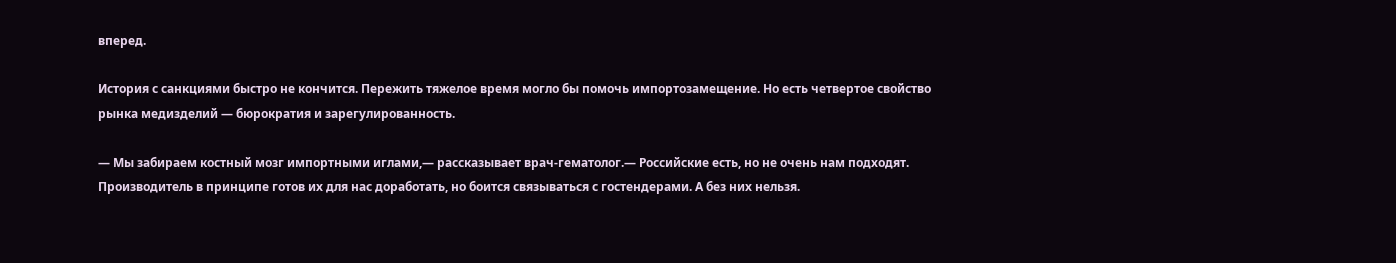вперед.

История с санкциями быстро не кончится. Пережить тяжелое время могло бы помочь импортозамещение. Но есть четвертое свойство рынка медизделий — бюрократия и зарегулированность.

— Мы забираем костный мозг импортными иглами,— рассказывает врач-гематолог.— Российские есть, но не очень нам подходят. Производитель в принципе готов их для нас доработать, но боится связываться с гостендерами. А без них нельзя.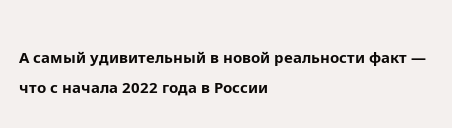А самый удивительный в новой реальности факт — что с начала 2022 года в России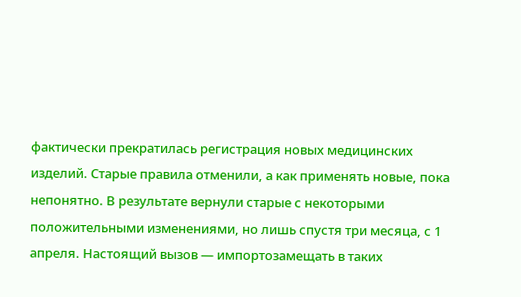фактически прекратилась регистрация новых медицинских изделий. Старые правила отменили, а как применять новые, пока непонятно. В результате вернули старые с некоторыми положительными изменениями, но лишь спустя три месяца, с 1 апреля. Настоящий вызов — импортозамещать в таких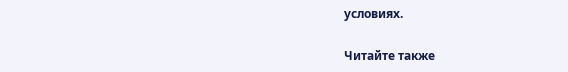условиях.

Читайте также